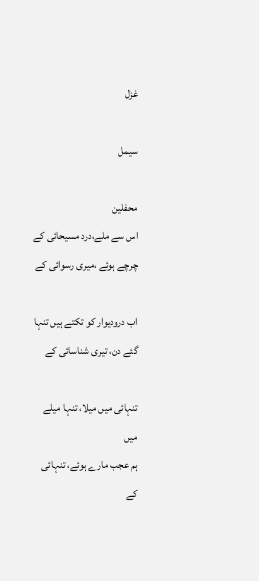غزل

سیمل

محفلین
اس سے ملے،درد مسیحائی کے
چرچے ہوئے ،میری رسوائی کے

اب درودیوار کو تکتے ہیں تنہا
گئے دن، تیری شناسائی کے

تنہائی میں میلا، تنہا میلے میں
ہم عجب مارے ہوئے، تنہائی کے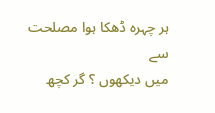ہر چہرہ ڈھکا ہوا مصلحت سے
میں دیکھوں ؟ گر کچھ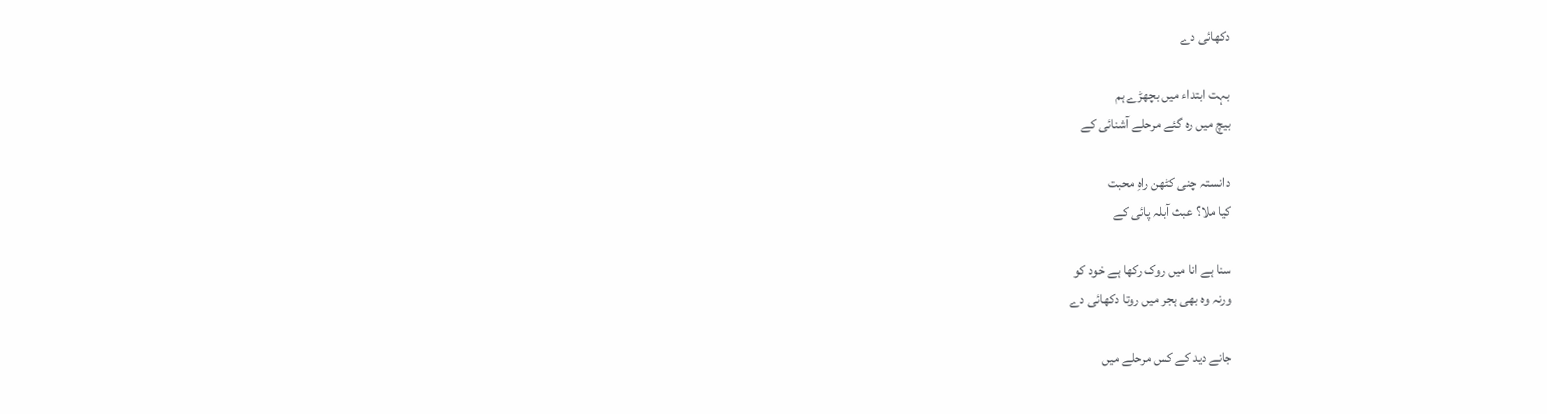دکھائی دے

بہت ابتداء میں بچھڑے ہم
بیچ میں رہ گئے مرحلے آشنائی کے

دانستہ چنی کٹھن راہِ محبت
کیا ملا؟ عبث آبلہ پائی کے

سنا ہے انا میں روک رکھا ہے خود کو
ورنہ وہ بھی ہجر میں روتا دکھائی دے

جانے دید کے کس مرحلے میں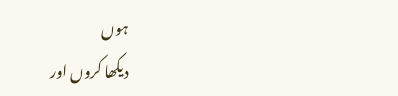ہوں
دیکھا کروں اور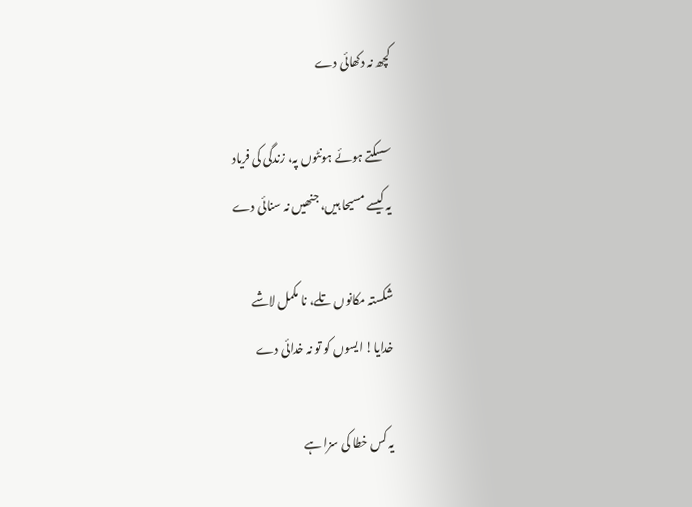کچھ نہ دکھائی دے

سسکتے ہوئے ہونٹوں پہ، زندگی کی فریاد
یہ کیسے مسیحا ہیں، جنھیں نہ سنائی دے

شکستہ مکانوں تلے، نا مکمل لاشے
خدایا! ایسوں کو تو نہ خدائی دے

یہ کس خطا کی سزا ہے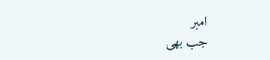امبر
جب بھی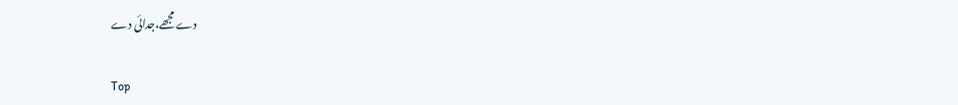دے مجھے،جدائی دے

Top